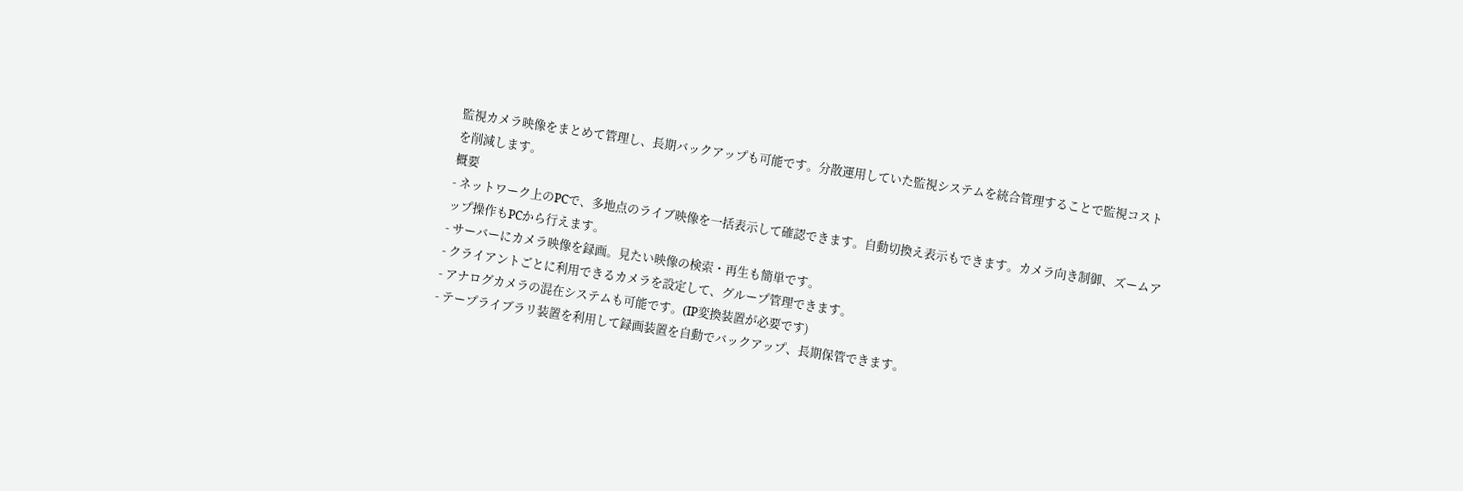監視カメラ映像をまとめて管理し、長期バックアップも可能です。分散運用していた監視システムを統合管理することで監視コストを削減します。
概要
- ネットワーク上のPCで、多地点のライブ映像を一括表示して確認できます。自動切換え表示もできます。カメラ向き制御、ズームアップ操作もPCから行えます。
- サーバーにカメラ映像を録画。見たい映像の検索・再生も簡単です。
- クライアントごとに利用できるカメラを設定して、グループ管理できます。
- アナログカメラの混在システムも可能です。(IP変換装置が必要です)
- テープライブラリ装置を利用して録画装置を自動でバックアップ、長期保管できます。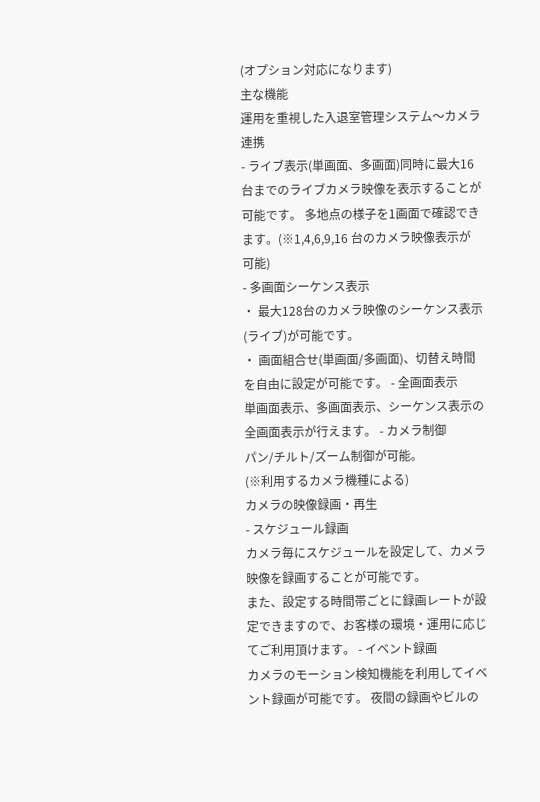(オプション対応になります)
主な機能
運用を重視した入退室管理システム〜カメラ連携
- ライブ表示(単画面、多画面)同時に最大16台までのライブカメラ映像を表示することが可能です。 多地点の様子を1画面で確認できます。(※1,4,6,9,16 台のカメラ映像表示が可能)
- 多画面シーケンス表示
・ 最大128台のカメラ映像のシーケンス表示(ライブ)が可能です。
・ 画面組合せ(単画面/多画面)、切替え時間を自由に設定が可能です。 - 全画面表示
単画面表示、多画面表示、シーケンス表示の全画面表示が行えます。 - カメラ制御
パン/チルト/ズーム制御が可能。
(※利用するカメラ機種による)
カメラの映像録画・再生
- スケジュール録画
カメラ毎にスケジュールを設定して、カメラ映像を録画することが可能です。
また、設定する時間帯ごとに録画レートが設定できますので、お客様の環境・運用に応じてご利用頂けます。 - イベント録画
カメラのモーション検知機能を利用してイベント録画が可能です。 夜間の録画やビルの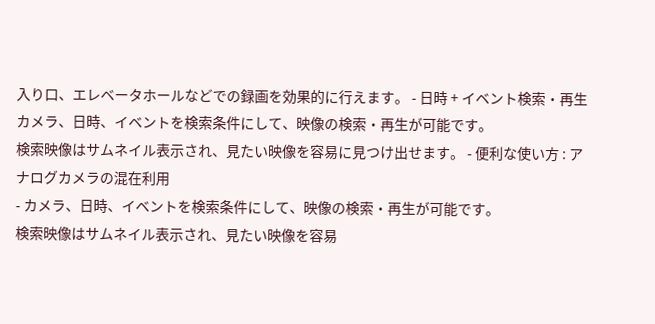入り口、エレベータホールなどでの録画を効果的に行えます。 - 日時 + イベント検索・再生
カメラ、日時、イベントを検索条件にして、映像の検索・再生が可能です。
検索映像はサムネイル表示され、見たい映像を容易に見つけ出せます。 - 便利な使い方 : アナログカメラの混在利用
- カメラ、日時、イベントを検索条件にして、映像の検索・再生が可能です。
検索映像はサムネイル表示され、見たい映像を容易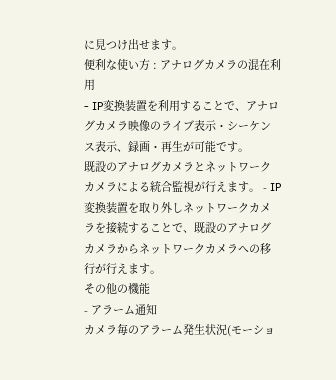に見つけ出せます。
便利な使い方 : アナログカメラの混在利用
- IP変換装置を利用することで、アナログカメラ映像のライブ表示・シーケンス表示、録画・再生が可能です。
既設のアナログカメラとネットワークカメラによる統合監視が行えます。 - IP変換装置を取り外しネットワークカメラを接続することで、既設のアナログカメラからネットワークカメラへの移行が行えます。
その他の機能
- アラーム通知
カメラ毎のアラーム発生状況(モーショ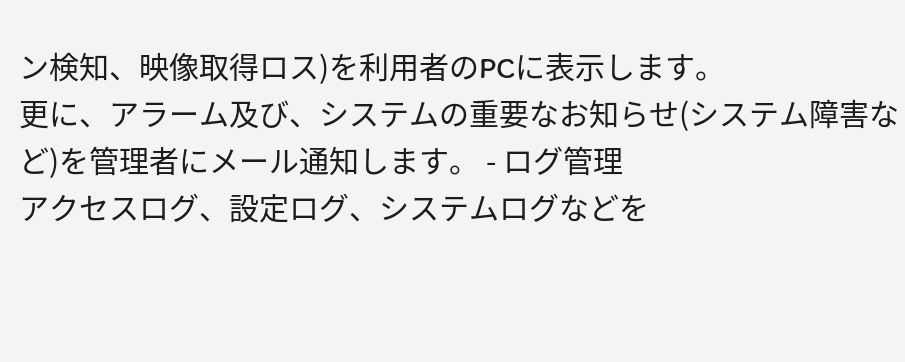ン検知、映像取得ロス)を利用者のPCに表示します。
更に、アラーム及び、システムの重要なお知らせ(システム障害など)を管理者にメール通知します。 - ログ管理
アクセスログ、設定ログ、システムログなどを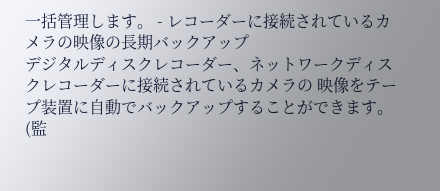一括管理します。 - レコーダーに接続されているカメラの映像の長期バックアップ
デジタルディスクレコーダー、ネットワークディスクレコーダーに接続されているカメラの 映像をテープ装置に自動でバックアップすることができます。
(監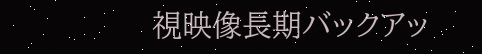視映像長期バックアッ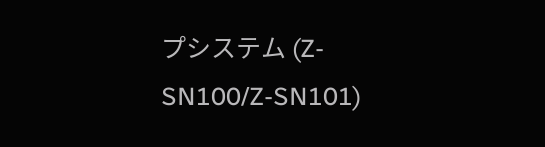プシステム (Z-SN100/Z-SN101)